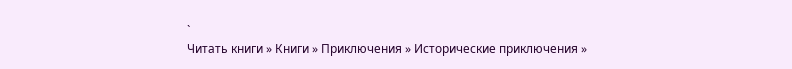`
Читать книги » Книги » Приключения » Исторические приключения »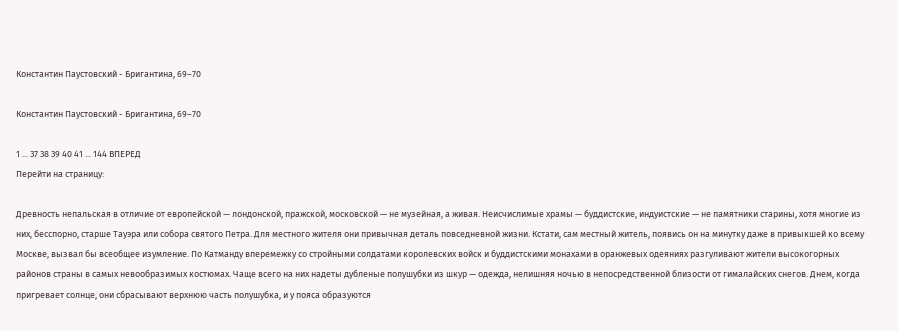Константин Паустовский - Бригантина, 69–70

Константин Паустовский - Бригантина, 69–70

1 ... 37 38 39 40 41 ... 144 ВПЕРЕД
Перейти на страницу:

Древность непальская в отличие от европейской — лондонской, пражской, московской — не музейная, а живая. Неисчислимые храмы — буддистские, индуистские — не памятники старины, хотя многие из них, бесспорно, старше Тауэра или собора святого Петра. Для местного жителя они привычная деталь повседневной жизни. Кстати, сам местный житель, появись он на минутку даже в привыкшей ко всему Москве, вызвал бы всеобщее изумление. По Катманду вперемежку со стройными солдатами королевских войск и буддистскими монахами в оранжевых одеяниях разгуливают жители высокогорных районов страны в самых невообразимых костюмах. Чаще всего на них надеты дубленые полушубки из шкур — одежда, нелишняя ночью в непосредственной близости от гималайских снегов. Днем, когда пригревает солнце, они сбрасывают верхнюю часть полушубка, и у пояса образуются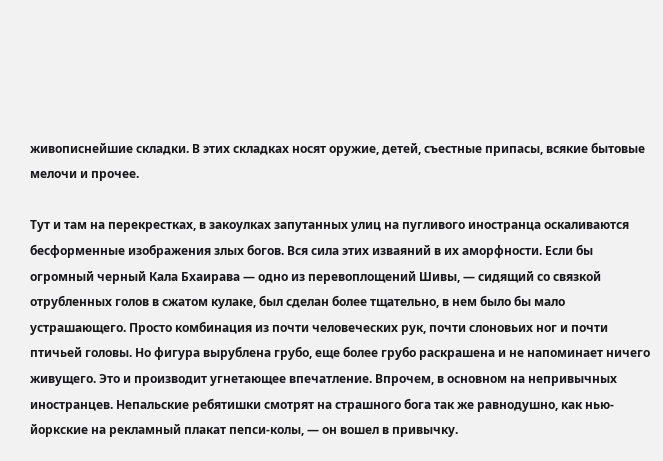живописнейшие складки. В этих складках носят оружие, детей, съестные припасы, всякие бытовые мелочи и прочее.

Тут и там на перекрестках, в закоулках запутанных улиц на пугливого иностранца оскаливаются бесформенные изображения злых богов. Вся сила этих изваяний в их аморфности. Если бы огромный черный Кала Бхаирава — одно из перевоплощений Шивы, — сидящий со связкой отрубленных голов в сжатом кулаке, был сделан более тщательно, в нем было бы мало устрашающего. Просто комбинация из почти человеческих рук, почти слоновьих ног и почти птичьей головы. Но фигура вырублена грубо, еще более грубо раскрашена и не напоминает ничего живущего. Это и производит угнетающее впечатление. Впрочем, в основном на непривычных иностранцев. Непальские ребятишки смотрят на страшного бога так же равнодушно, как нью-йоркские на рекламный плакат пепси-колы, — он вошел в привычку.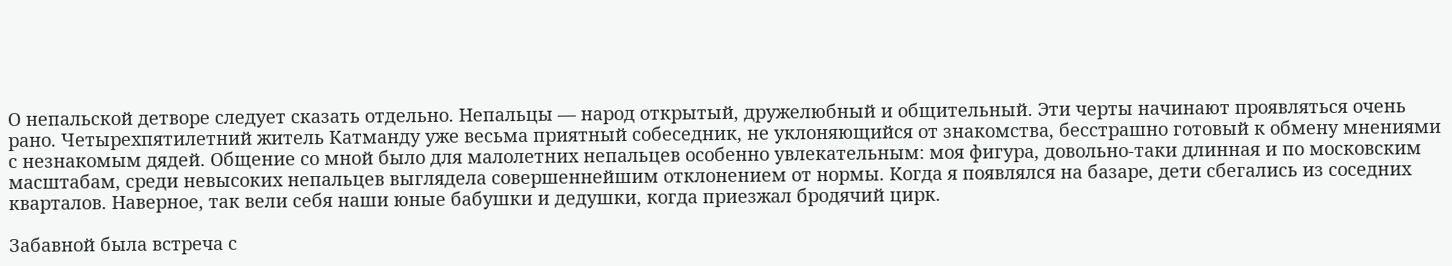О непальской детворе следует сказать отдельно. Непальцы — народ открытый, дружелюбный и общительный. Эти черты начинают проявляться очень рано. Четырехпятилетний житель Катманду уже весьма приятный собеседник, не уклоняющийся от знакомства, бесстрашно готовый к обмену мнениями с незнакомым дядей. Общение со мной было для малолетних непальцев особенно увлекательным: моя фигура, довольно-таки длинная и по московским масштабам, среди невысоких непальцев выглядела совершеннейшим отклонением от нормы. Когда я появлялся на базаре, дети сбегались из соседних кварталов. Наверное, так вели себя наши юные бабушки и дедушки, когда приезжал бродячий цирк.

Забавной была встреча с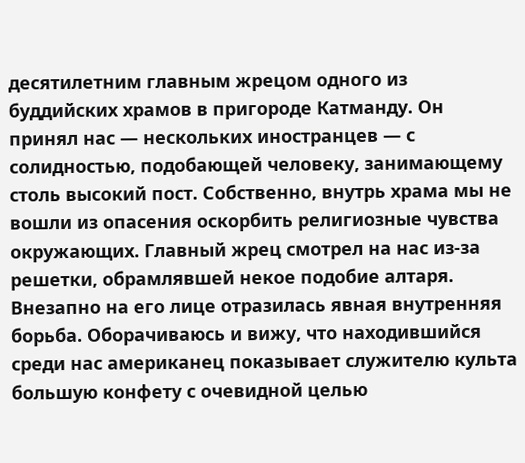десятилетним главным жрецом одного из буддийских храмов в пригороде Катманду. Он принял нас — нескольких иностранцев — с солидностью, подобающей человеку, занимающему столь высокий пост. Собственно, внутрь храма мы не вошли из опасения оскорбить религиозные чувства окружающих. Главный жрец смотрел на нас из-за решетки, обрамлявшей некое подобие алтаря. Внезапно на его лице отразилась явная внутренняя борьба. Оборачиваюсь и вижу, что находившийся среди нас американец показывает служителю культа большую конфету с очевидной целью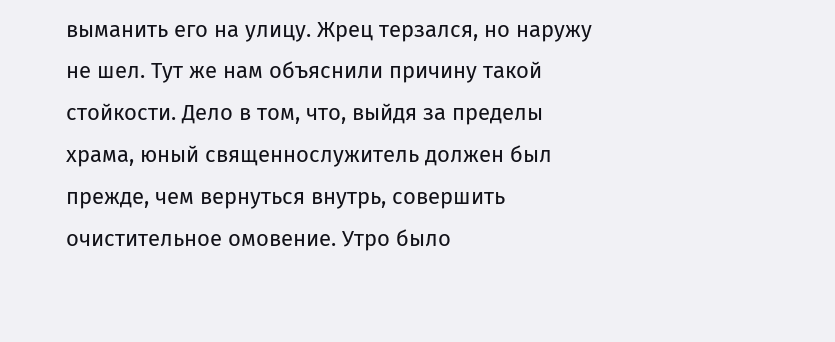выманить его на улицу. Жрец терзался, но наружу не шел. Тут же нам объяснили причину такой стойкости. Дело в том, что, выйдя за пределы храма, юный священнослужитель должен был прежде, чем вернуться внутрь, совершить очистительное омовение. Утро было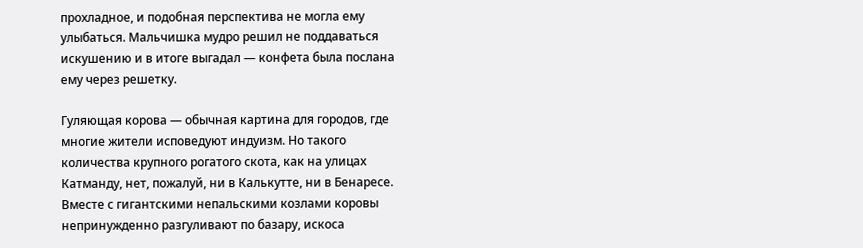прохладное, и подобная перспектива не могла ему улыбаться. Мальчишка мудро решил не поддаваться искушению и в итоге выгадал — конфета была послана ему через решетку.

Гуляющая корова — обычная картина для городов, где многие жители исповедуют индуизм. Но такого количества крупного рогатого скота, как на улицах Катманду, нет, пожалуй, ни в Калькутте, ни в Бенаресе. Вместе с гигантскими непальскими козлами коровы непринужденно разгуливают по базару, искоса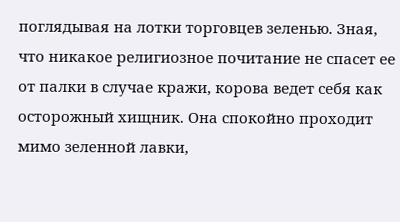поглядывая на лотки торговцев зеленью. Зная, что никакое религиозное почитание не спасет ее от палки в случае кражи, корова ведет себя как осторожный хищник. Она спокойно проходит мимо зеленной лавки,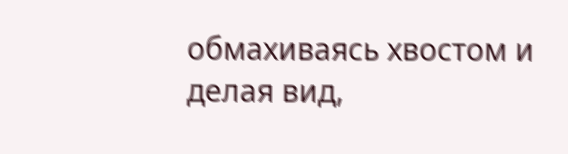обмахиваясь хвостом и делая вид,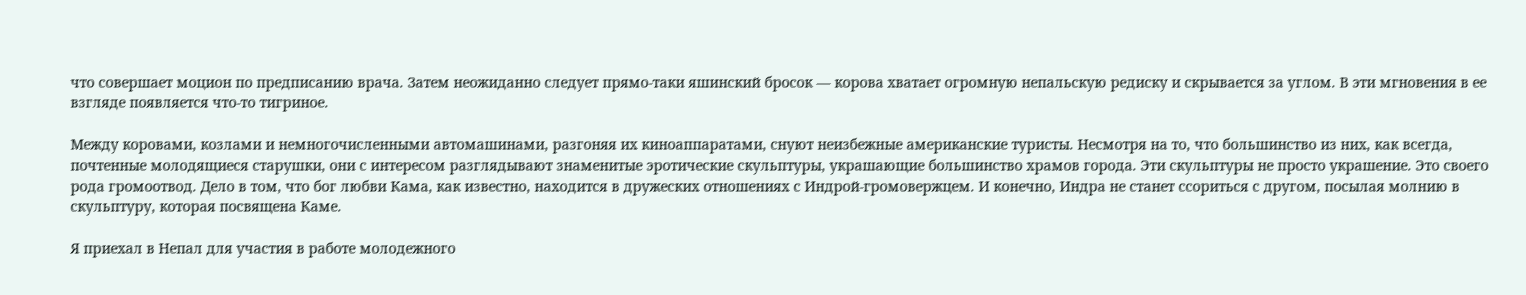что совершает моцион по предписанию врача. Затем неожиданно следует прямо-таки яшинский бросок — корова хватает огромную непальскую редиску и скрывается за углом. В эти мгновения в ее взгляде появляется что-то тигриное.

Между коровами, козлами и немногочисленными автомашинами, разгоняя их киноаппаратами, снуют неизбежные американские туристы. Несмотря на то, что большинство из них, как всегда, почтенные молодящиеся старушки, они с интересом разглядывают знаменитые эротические скульптуры, украшающие большинство храмов города. Эти скульптуры не просто украшение. Это своего рода громоотвод. Дело в том, что бог любви Кама, как известно, находится в дружеских отношениях с Индрой-громовержцем. И конечно, Индра не станет ссориться с другом, посылая молнию в скульптуру, которая посвящена Каме.

Я приехал в Непал для участия в работе молодежного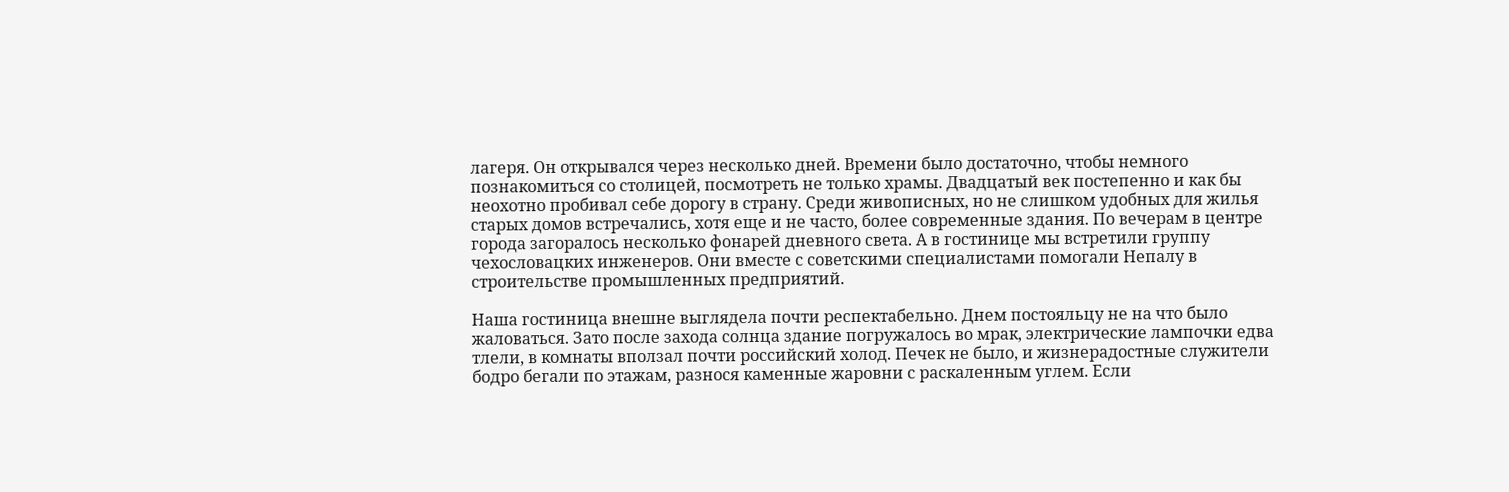лагеря. Он открывался через несколько дней. Времени было достаточно, чтобы немного познакомиться со столицей, посмотреть не только храмы. Двадцатый век постепенно и как бы неохотно пробивал себе дорогу в страну. Среди живописных, но не слишком удобных для жилья старых домов встречались, хотя еще и не часто, более современные здания. По вечерам в центре города загоралось несколько фонарей дневного света. А в гостинице мы встретили группу чехословацких инженеров. Они вместе с советскими специалистами помогали Непалу в строительстве промышленных предприятий.

Наша гостиница внешне выглядела почти респектабельно. Днем постояльцу не на что было жаловаться. Зато после захода солнца здание погружалось во мрак, электрические лампочки едва тлели, в комнаты вползал почти российский холод. Печек не было, и жизнерадостные служители бодро бегали по этажам, разнося каменные жаровни с раскаленным углем. Если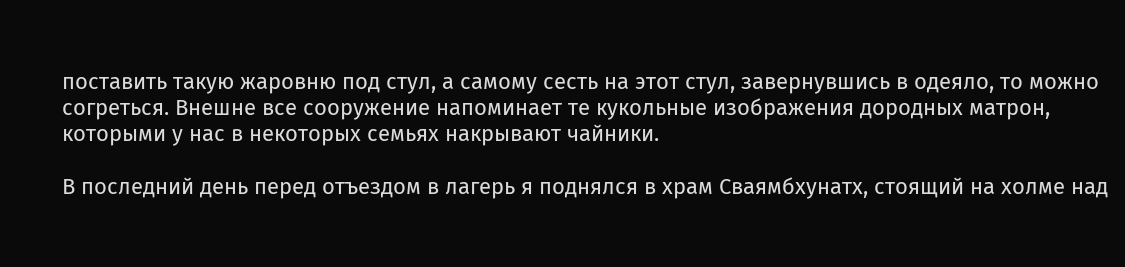поставить такую жаровню под стул, а самому сесть на этот стул, завернувшись в одеяло, то можно согреться. Внешне все сооружение напоминает те кукольные изображения дородных матрон, которыми у нас в некоторых семьях накрывают чайники.

В последний день перед отъездом в лагерь я поднялся в храм Сваямбхунатх, стоящий на холме над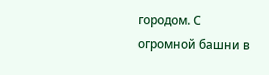городом. С огромной башни в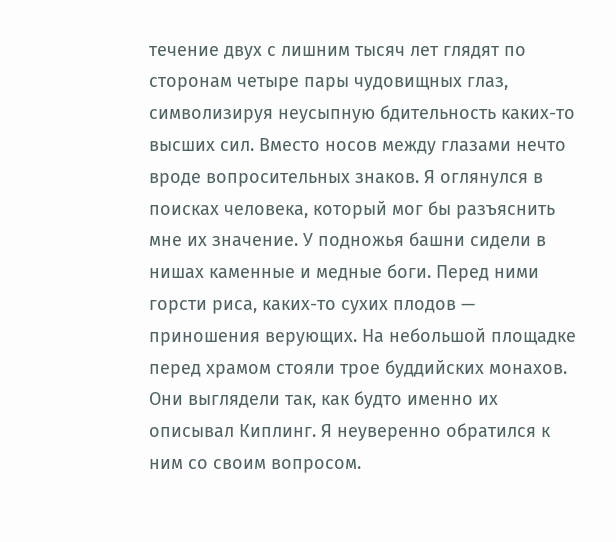течение двух с лишним тысяч лет глядят по сторонам четыре пары чудовищных глаз, символизируя неусыпную бдительность каких-то высших сил. Вместо носов между глазами нечто вроде вопросительных знаков. Я оглянулся в поисках человека, который мог бы разъяснить мне их значение. У подножья башни сидели в нишах каменные и медные боги. Перед ними горсти риса, каких-то сухих плодов — приношения верующих. На небольшой площадке перед храмом стояли трое буддийских монахов. Они выглядели так, как будто именно их описывал Киплинг. Я неуверенно обратился к ним со своим вопросом.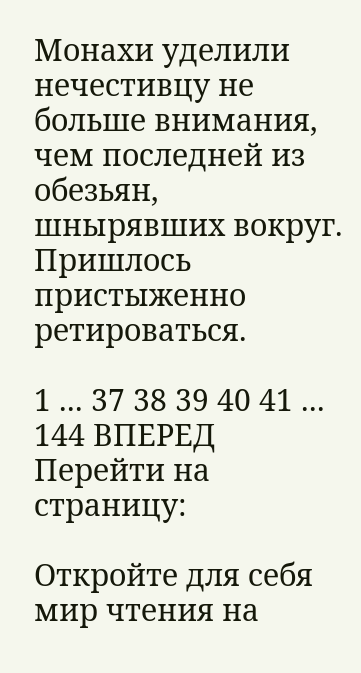Монахи уделили нечестивцу не больше внимания, чем последней из обезьян, шнырявших вокруг. Пришлось пристыженно ретироваться.

1 ... 37 38 39 40 41 ... 144 ВПЕРЕД
Перейти на страницу:

Откройте для себя мир чтения на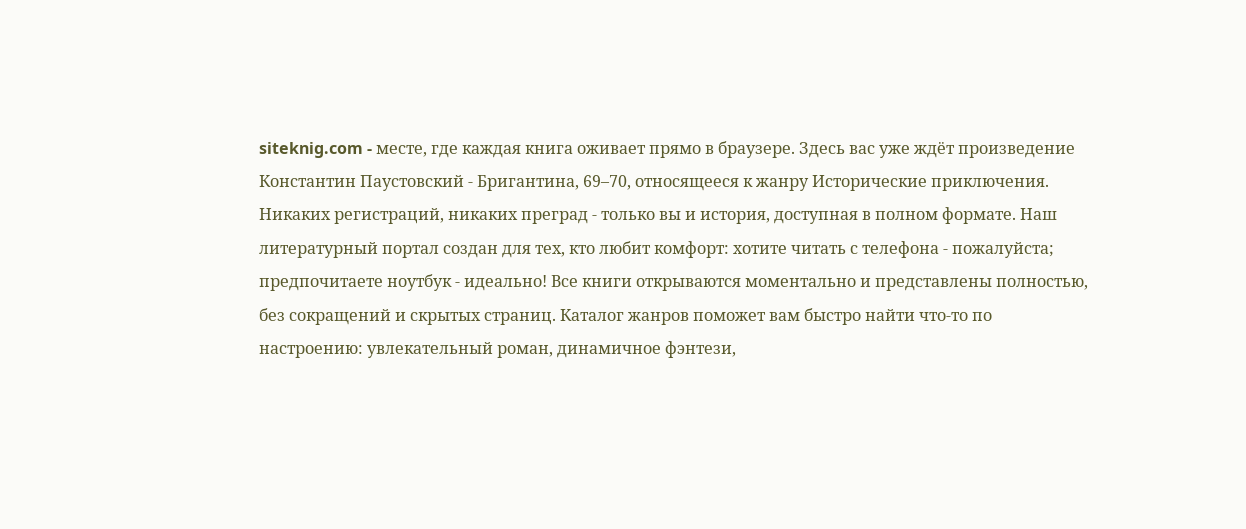siteknig.com - месте, где каждая книга оживает прямо в браузере. Здесь вас уже ждёт произведение Константин Паустовский - Бригантина, 69–70, относящееся к жанру Исторические приключения. Никаких регистраций, никаких преград - только вы и история, доступная в полном формате. Наш литературный портал создан для тех, кто любит комфорт: хотите читать с телефона - пожалуйста; предпочитаете ноутбук - идеально! Все книги открываются моментально и представлены полностью, без сокращений и скрытых страниц. Каталог жанров поможет вам быстро найти что-то по настроению: увлекательный роман, динамичное фэнтези,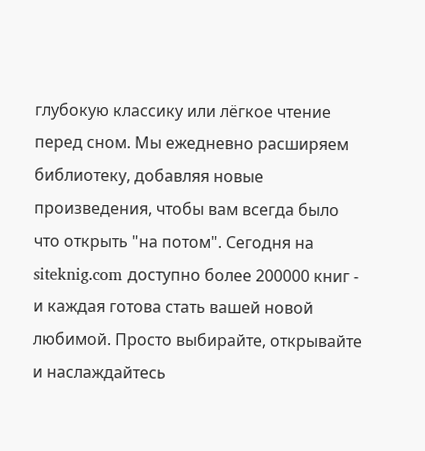глубокую классику или лёгкое чтение перед сном. Мы ежедневно расширяем библиотеку, добавляя новые произведения, чтобы вам всегда было что открыть "на потом". Сегодня на siteknig.com доступно более 200000 книг - и каждая готова стать вашей новой любимой. Просто выбирайте, открывайте и наслаждайтесь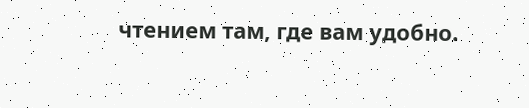чтением там, где вам удобно.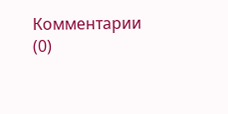Комментарии (0)